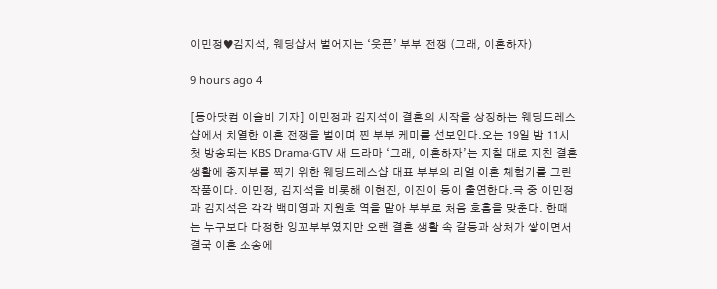이민정♥김지석, 웨딩샵서 벌어지는 ‘웃픈’ 부부 전쟁 (그래, 이혼하자)

9 hours ago 4

[동아닷컴 이슬비 기자] 이민정과 김지석이 결혼의 시작을 상징하는 웨딩드레스샵에서 치열한 이혼 전쟁을 벌이며 찐 부부 케미를 선보인다.오는 19일 밤 11시 첫 방송되는 KBS Drama·GTV 새 드라마 ‘그래, 이혼하자’는 지칠 대로 지친 결혼 생활에 종지부를 찍기 위한 웨딩드레스샵 대표 부부의 리얼 이혼 체험기를 그린 작품이다. 이민정, 김지석을 비롯해 이현진, 이진이 등이 출연한다.극 중 이민정과 김지석은 각각 백미영과 지원호 역을 맡아 부부로 처음 호흡을 맞춘다. 한때는 누구보다 다정한 잉꼬부부였지만 오랜 결혼 생활 속 갈등과 상처가 쌓이면서 결국 이혼 소송에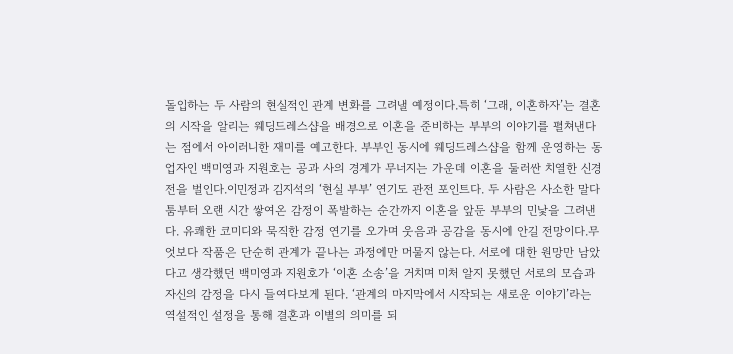돌입하는 두 사람의 현실적인 관계 변화를 그려낼 예정이다.특히 ‘그래, 이혼하자’는 결혼의 시작을 알리는 웨딩드레스샵을 배경으로 이혼을 준비하는 부부의 이야기를 펼쳐낸다는 점에서 아이러니한 재미를 예고한다. 부부인 동시에 웨딩드레스샵을 함께 운영하는 동업자인 백미영과 지원호는 공과 사의 경계가 무너지는 가운데 이혼을 둘러싼 치열한 신경전을 벌인다.이민정과 김지석의 ‘현실 부부’ 연기도 관전 포인트다. 두 사람은 사소한 말다툼부터 오랜 시간 쌓여온 감정이 폭발하는 순간까지 이혼을 앞둔 부부의 민낯을 그려낸다. 유쾌한 코미디와 묵직한 감정 연기를 오가며 웃음과 공감을 동시에 안길 전망이다.무엇보다 작품은 단순히 관계가 끝나는 과정에만 머물지 않는다. 서로에 대한 원망만 남았다고 생각했던 백미영과 지원호가 ‘이혼 소송’을 거치며 미처 알지 못했던 서로의 모습과 자신의 감정을 다시 들여다보게 된다. ‘관계의 마지막에서 시작되는 새로운 이야기’라는 역설적인 설정을 통해 결혼과 이별의 의미를 되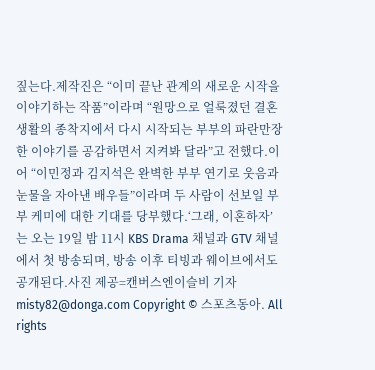짚는다.제작진은 “이미 끝난 관계의 새로운 시작을 이야기하는 작품”이라며 “원망으로 얼룩졌던 결혼 생활의 종착지에서 다시 시작되는 부부의 파란만장한 이야기를 공감하면서 지켜봐 달라”고 전했다.이어 “이민정과 김지석은 완벽한 부부 연기로 웃음과 눈물을 자아낸 배우들”이라며 두 사람이 선보일 부부 케미에 대한 기대를 당부했다.‘그래, 이혼하자’는 오는 19일 밤 11시 KBS Drama 채널과 GTV 채널에서 첫 방송되며, 방송 이후 티빙과 웨이브에서도 공개된다.사진 제공=캔버스엔이슬비 기자 misty82@donga.com Copyright © 스포츠동아. All rights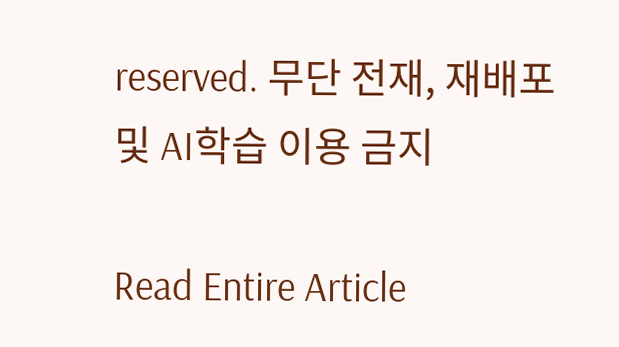reserved. 무단 전재, 재배포 및 AI학습 이용 금지

Read Entire Article